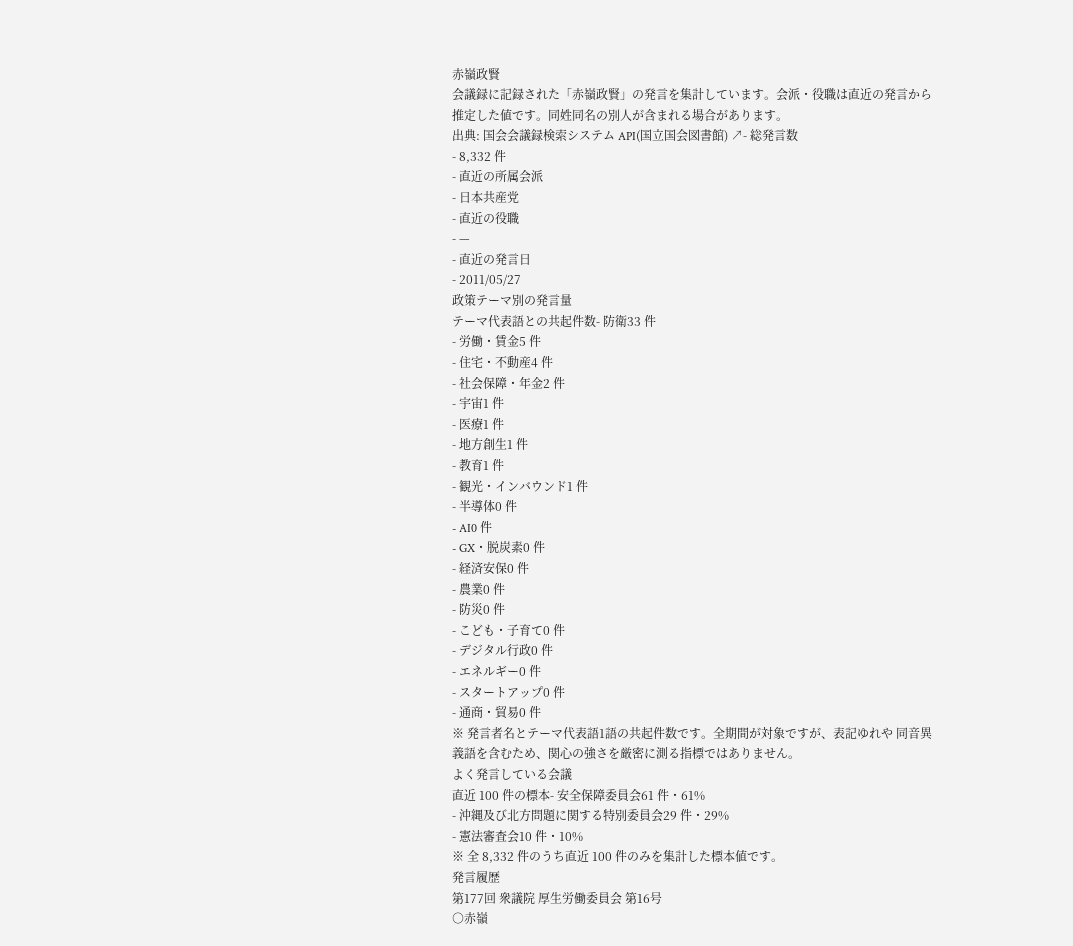赤嶺政賢
会議録に記録された「赤嶺政賢」の発言を集計しています。会派・役職は直近の発言から推定した値です。同姓同名の別人が含まれる場合があります。
出典: 国会会議録検索システム API(国立国会図書館) ↗- 総発言数
- 8,332 件
- 直近の所属会派
- 日本共産党
- 直近の役職
- —
- 直近の発言日
- 2011/05/27
政策テーマ別の発言量
テーマ代表語との共起件数- 防衛33 件
- 労働・賃金5 件
- 住宅・不動産4 件
- 社会保障・年金2 件
- 宇宙1 件
- 医療1 件
- 地方創生1 件
- 教育1 件
- 観光・インバウンド1 件
- 半導体0 件
- AI0 件
- GX・脱炭素0 件
- 経済安保0 件
- 農業0 件
- 防災0 件
- こども・子育て0 件
- デジタル行政0 件
- エネルギー0 件
- スタートアップ0 件
- 通商・貿易0 件
※ 発言者名とテーマ代表語1語の共起件数です。全期間が対象ですが、表記ゆれや 同音異義語を含むため、関心の強さを厳密に測る指標ではありません。
よく発言している会議
直近 100 件の標本- 安全保障委員会61 件・61%
- 沖縄及び北方問題に関する特別委員会29 件・29%
- 憲法審査会10 件・10%
※ 全 8,332 件のうち直近 100 件のみを集計した標本値です。
発言履歴
第177回 衆議院 厚生労働委員会 第16号
○赤嶺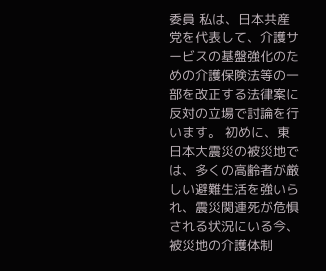委員 私は、日本共産党を代表して、介護サービスの基盤強化のための介護保険法等の一部を改正する法律案に反対の立場で討論を行います。 初めに、東日本大震災の被災地では、多くの高齢者が厳しい避難生活を強いられ、震災関連死が危惧される状況にいる今、被災地の介護体制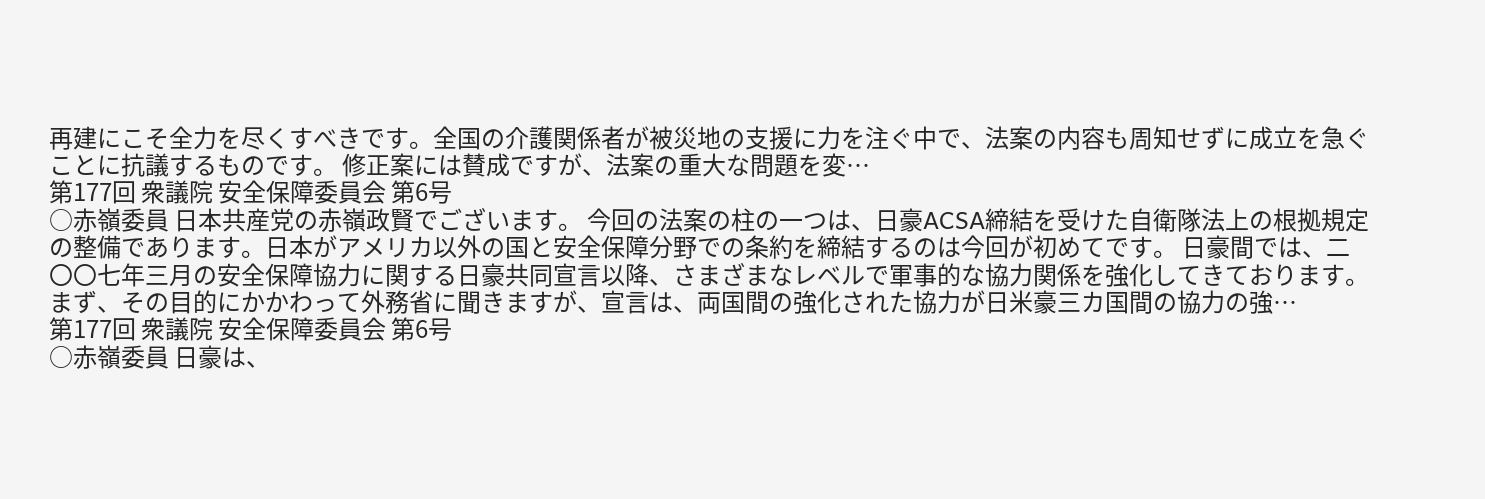再建にこそ全力を尽くすべきです。全国の介護関係者が被災地の支援に力を注ぐ中で、法案の内容も周知せずに成立を急ぐことに抗議するものです。 修正案には賛成ですが、法案の重大な問題を変…
第177回 衆議院 安全保障委員会 第6号
○赤嶺委員 日本共産党の赤嶺政賢でございます。 今回の法案の柱の一つは、日豪ACSA締結を受けた自衛隊法上の根拠規定の整備であります。日本がアメリカ以外の国と安全保障分野での条約を締結するのは今回が初めてです。 日豪間では、二〇〇七年三月の安全保障協力に関する日豪共同宣言以降、さまざまなレベルで軍事的な協力関係を強化してきております。 まず、その目的にかかわって外務省に聞きますが、宣言は、両国間の強化された協力が日米豪三カ国間の協力の強…
第177回 衆議院 安全保障委員会 第6号
○赤嶺委員 日豪は、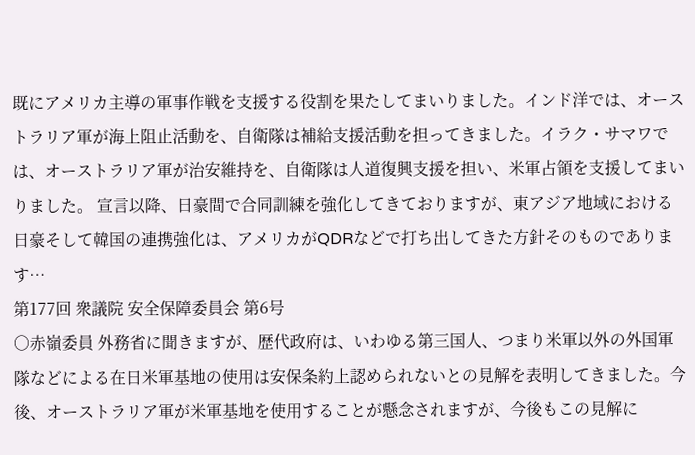既にアメリカ主導の軍事作戦を支援する役割を果たしてまいりました。インド洋では、オーストラリア軍が海上阻止活動を、自衛隊は補給支援活動を担ってきました。イラク・サマワでは、オーストラリア軍が治安維持を、自衛隊は人道復興支援を担い、米軍占領を支援してまいりました。 宣言以降、日豪間で合同訓練を強化してきておりますが、東アジア地域における日豪そして韓国の連携強化は、アメリカがQDRなどで打ち出してきた方針そのものであります…
第177回 衆議院 安全保障委員会 第6号
○赤嶺委員 外務省に聞きますが、歴代政府は、いわゆる第三国人、つまり米軍以外の外国軍隊などによる在日米軍基地の使用は安保条約上認められないとの見解を表明してきました。今後、オーストラリア軍が米軍基地を使用することが懸念されますが、今後もこの見解に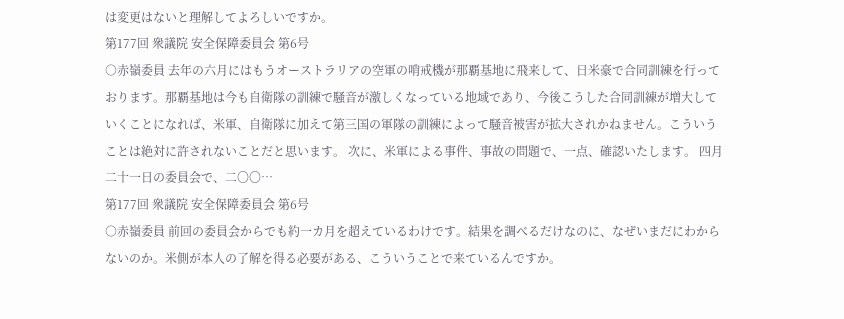は変更はないと理解してよろしいですか。
第177回 衆議院 安全保障委員会 第6号
○赤嶺委員 去年の六月にはもうオーストラリアの空軍の哨戒機が那覇基地に飛来して、日米豪で合同訓練を行っております。那覇基地は今も自衛隊の訓練で騒音が激しくなっている地域であり、今後こうした合同訓練が増大していくことになれば、米軍、自衛隊に加えて第三国の軍隊の訓練によって騒音被害が拡大されかねません。こういうことは絶対に許されないことだと思います。 次に、米軍による事件、事故の問題で、一点、確認いたします。 四月二十一日の委員会で、二〇〇…
第177回 衆議院 安全保障委員会 第6号
○赤嶺委員 前回の委員会からでも約一カ月を超えているわけです。結果を調べるだけなのに、なぜいまだにわからないのか。米側が本人の了解を得る必要がある、こういうことで来ているんですか。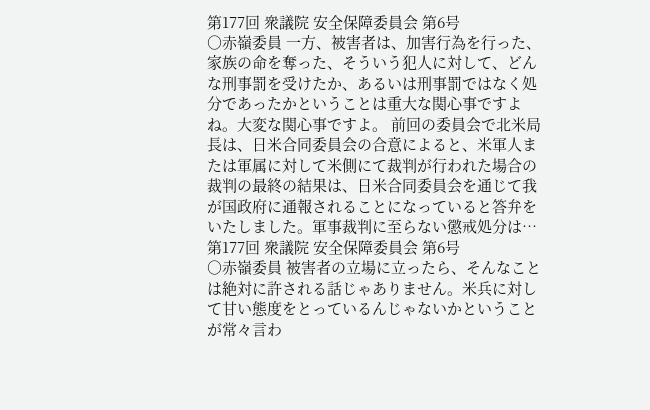第177回 衆議院 安全保障委員会 第6号
○赤嶺委員 一方、被害者は、加害行為を行った、家族の命を奪った、そういう犯人に対して、どんな刑事罰を受けたか、あるいは刑事罰ではなく処分であったかということは重大な関心事ですよね。大変な関心事ですよ。 前回の委員会で北米局長は、日米合同委員会の合意によると、米軍人または軍属に対して米側にて裁判が行われた場合の裁判の最終の結果は、日米合同委員会を通じて我が国政府に通報されることになっていると答弁をいたしました。軍事裁判に至らない懲戒処分は…
第177回 衆議院 安全保障委員会 第6号
○赤嶺委員 被害者の立場に立ったら、そんなことは絶対に許される話じゃありません。米兵に対して甘い態度をとっているんじゃないかということが常々言わ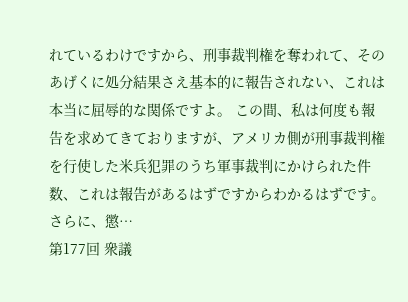れているわけですから、刑事裁判権を奪われて、そのあげくに処分結果さえ基本的に報告されない、これは本当に屈辱的な関係ですよ。 この間、私は何度も報告を求めてきておりますが、アメリカ側が刑事裁判権を行使した米兵犯罪のうち軍事裁判にかけられた件数、これは報告があるはずですからわかるはずです。さらに、懲…
第177回 衆議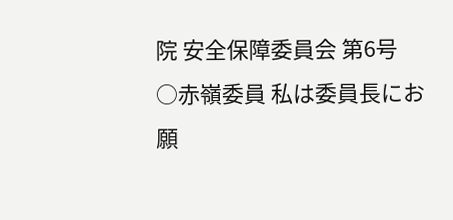院 安全保障委員会 第6号
○赤嶺委員 私は委員長にお願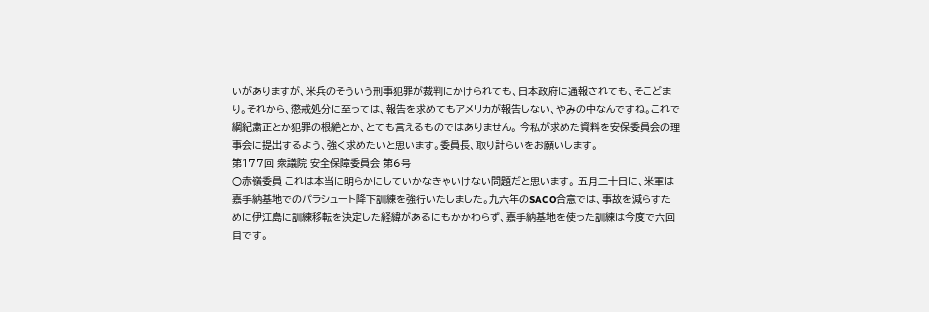いがありますが、米兵のそういう刑事犯罪が裁判にかけられても、日本政府に通報されても、そこどまり。それから、懲戒処分に至っては、報告を求めてもアメリカが報告しない、やみの中なんですね。これで綱紀粛正とか犯罪の根絶とか、とても言えるものではありません。 今私が求めた資料を安保委員会の理事会に提出するよう、強く求めたいと思います。委員長、取り計らいをお願いします。
第177回 衆議院 安全保障委員会 第6号
○赤嶺委員 これは本当に明らかにしていかなきゃいけない問題だと思います。 五月二十日に、米軍は嘉手納基地でのパラシュート降下訓練を強行いたしました。九六年のSACO合意では、事故を減らすために伊江島に訓練移転を決定した経緯があるにもかかわらず、嘉手納基地を使った訓練は今度で六回目です。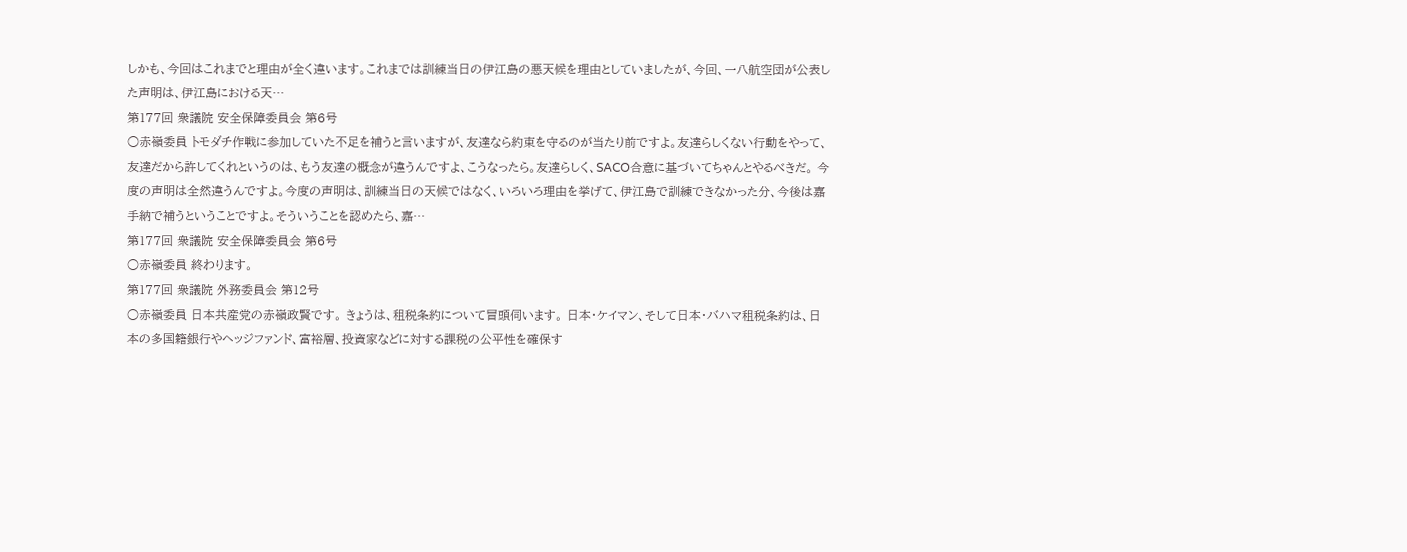しかも、今回はこれまでと理由が全く違います。これまでは訓練当日の伊江島の悪天候を理由としていましたが、今回、一八航空団が公表した声明は、伊江島における天…
第177回 衆議院 安全保障委員会 第6号
○赤嶺委員 トモダチ作戦に参加していた不足を補うと言いますが、友達なら約束を守るのが当たり前ですよ。友達らしくない行動をやって、友達だから許してくれというのは、もう友達の概念が違うんですよ、こうなったら。友達らしく、SACO合意に基づいてちゃんとやるべきだ。 今度の声明は全然違うんですよ。今度の声明は、訓練当日の天候ではなく、いろいろ理由を挙げて、伊江島で訓練できなかった分、今後は嘉手納で補うということですよ。そういうことを認めたら、嘉…
第177回 衆議院 安全保障委員会 第6号
○赤嶺委員 終わります。
第177回 衆議院 外務委員会 第12号
○赤嶺委員 日本共産党の赤嶺政賢です。 きょうは、租税条約について冒頭伺います。 日本・ケイマン、そして日本・バハマ租税条約は、日本の多国籍銀行やヘッジファンド、富裕層、投資家などに対する課税の公平性を確保す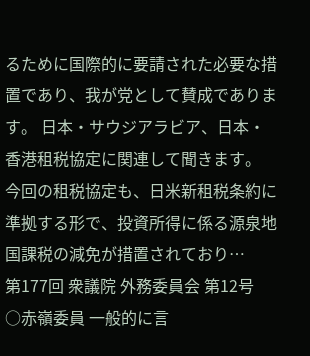るために国際的に要請された必要な措置であり、我が党として賛成であります。 日本・サウジアラビア、日本・香港租税協定に関連して聞きます。 今回の租税協定も、日米新租税条約に準拠する形で、投資所得に係る源泉地国課税の減免が措置されており…
第177回 衆議院 外務委員会 第12号
○赤嶺委員 一般的に言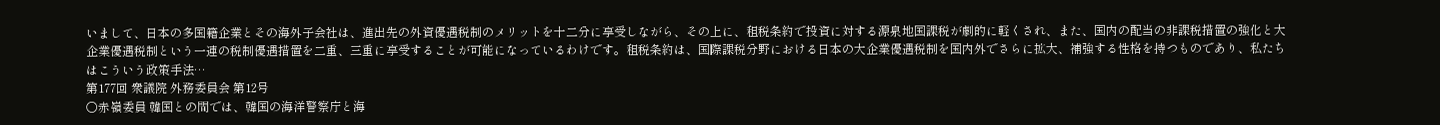いまして、日本の多国籍企業とその海外子会社は、進出先の外資優遇税制のメリットを十二分に享受しながら、その上に、租税条約で投資に対する源泉地国課税が劇的に軽くされ、また、国内の配当の非課税措置の強化と大企業優遇税制という一連の税制優遇措置を二重、三重に享受することが可能になっているわけです。租税条約は、国際課税分野における日本の大企業優遇税制を国内外でさらに拡大、補強する性格を持つものであり、私たちはこういう政策手法…
第177回 衆議院 外務委員会 第12号
○赤嶺委員 韓国との間では、韓国の海洋警察庁と海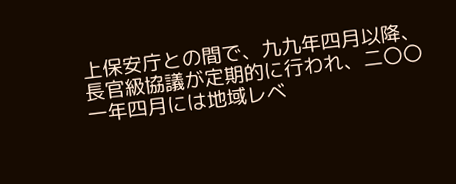上保安庁との間で、九九年四月以降、長官級協議が定期的に行われ、二〇〇一年四月には地域レベ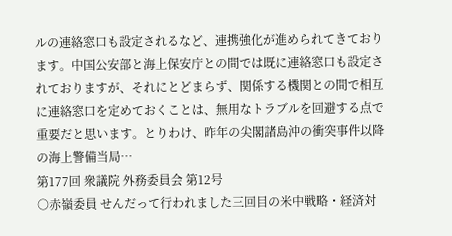ルの連絡窓口も設定されるなど、連携強化が進められてきております。中国公安部と海上保安庁との間では既に連絡窓口も設定されておりますが、それにとどまらず、関係する機関との間で相互に連絡窓口を定めておくことは、無用なトラブルを回避する点で重要だと思います。とりわけ、昨年の尖閣諸島沖の衝突事件以降の海上警備当局…
第177回 衆議院 外務委員会 第12号
○赤嶺委員 せんだって行われました三回目の米中戦略・経済対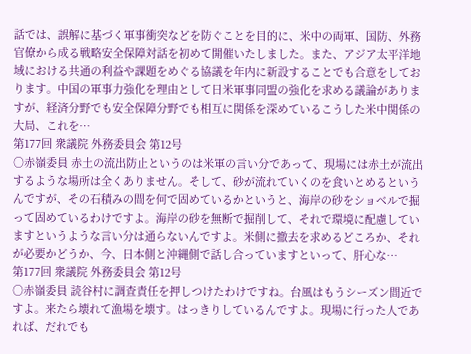話では、誤解に基づく軍事衝突などを防ぐことを目的に、米中の両軍、国防、外務官僚から成る戦略安全保障対話を初めて開催いたしました。また、アジア太平洋地域における共通の利益や課題をめぐる協議を年内に新設することでも合意をしております。中国の軍事力強化を理由として日米軍事同盟の強化を求める議論がありますが、経済分野でも安全保障分野でも相互に関係を深めているこうした米中関係の大局、これを…
第177回 衆議院 外務委員会 第12号
○赤嶺委員 赤土の流出防止というのは米軍の言い分であって、現場には赤土が流出するような場所は全くありません。そして、砂が流れていくのを食いとめるというんですが、その石積みの間を何で固めているかというと、海岸の砂をショベルで掘って固めているわけですよ。海岸の砂を無断で掘削して、それで環境に配慮していますというような言い分は通らないんですよ。米側に撤去を求めるどころか、それが必要かどうか、今、日本側と沖縄側で話し合っていますといって、肝心な…
第177回 衆議院 外務委員会 第12号
○赤嶺委員 読谷村に調査責任を押しつけたわけですね。台風はもうシーズン間近ですよ。来たら壊れて漁場を壊す。はっきりしているんですよ。現場に行った人であれば、だれでも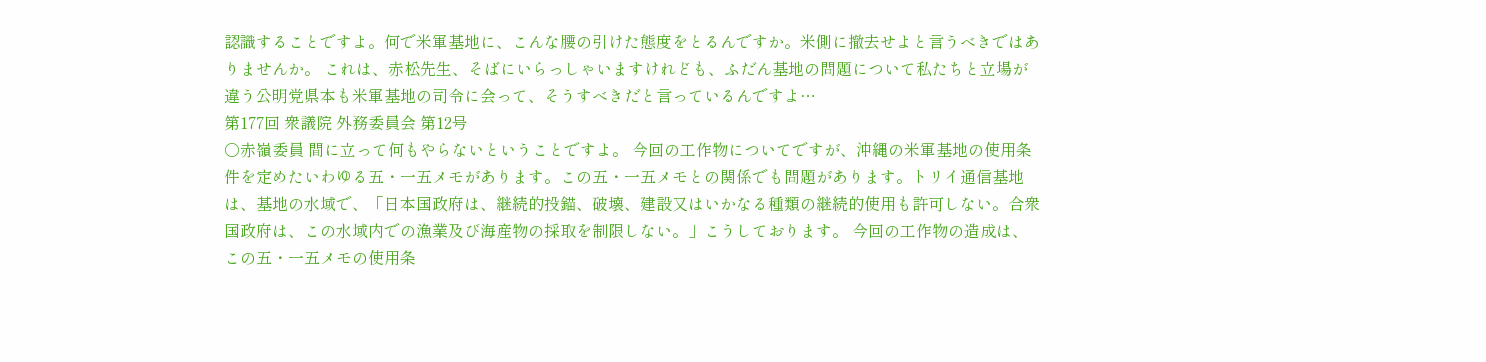認識することですよ。何で米軍基地に、こんな腰の引けた態度をとるんですか。米側に撤去せよと言うべきではありませんか。 これは、赤松先生、そばにいらっしゃいますけれども、ふだん基地の問題について私たちと立場が違う公明党県本も米軍基地の司令に会って、そうすべきだと言っているんですよ…
第177回 衆議院 外務委員会 第12号
○赤嶺委員 間に立って何もやらないということですよ。 今回の工作物についてですが、沖縄の米軍基地の使用条件を定めたいわゆる五・一五メモがあります。この五・一五メモとの関係でも問題があります。トリイ通信基地は、基地の水域で、「日本国政府は、継続的投錨、破壊、建設又はいかなる種類の継続的使用も許可しない。合衆国政府は、この水域内での漁業及び海産物の採取を制限しない。」こうしております。 今回の工作物の造成は、この五・一五メモの使用条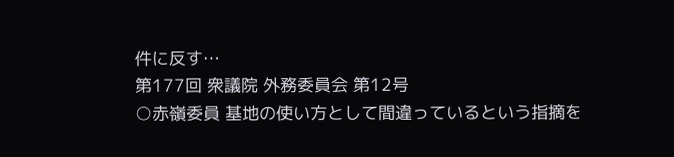件に反す…
第177回 衆議院 外務委員会 第12号
○赤嶺委員 基地の使い方として間違っているという指摘を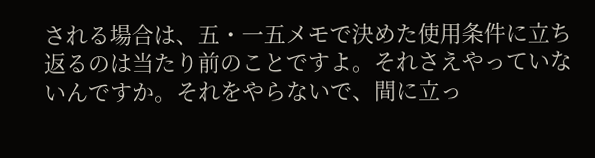される場合は、五・一五メモで決めた使用条件に立ち返るのは当たり前のことですよ。それさえやっていないんですか。それをやらないで、間に立っ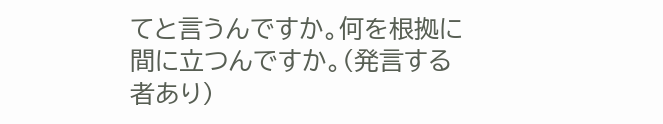てと言うんですか。何を根拠に間に立つんですか。(発言する者あり)